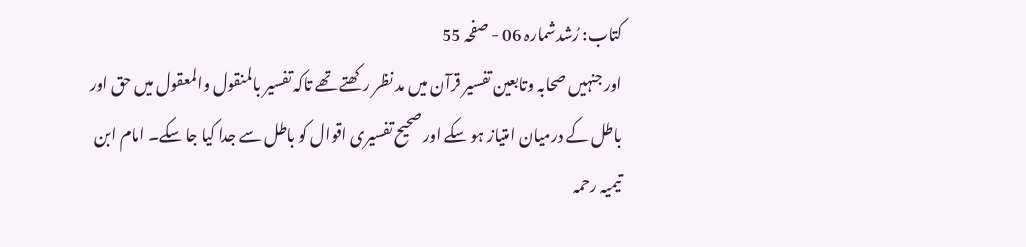کتاب: رُشدشمارہ 06 - صفحہ 55
اور جنہیں صحابہ وتابعین تفسیر قرآن میں مد نظر رکھتے تھے تاکہ تفسیر بالمنقول والمعقول میں حق اور باطل کے درمیان امتیاز ہو سکے اور صحیح تفسیری اقوال کو باطل سے جدا کیا جا سکے۔ امام ابن تیمیہ رحمہ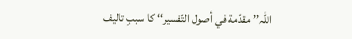اللہ’’ مقدّمة في أصول التّفسیر‘‘ کا سببِ تالیف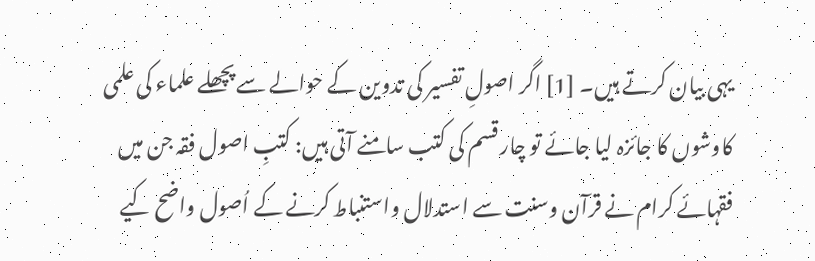یہی بیان کرتے ہیں۔ [1] اگر اصولِ تفسیر کی تدوین کے حوالے سے پچھلے علماء کی علمی کاوشوں کا جائزہ لیا جائے تو چار قسم کی کتب سامنے آتی ہیں: کتبِ اصول فقہ جن میں فقہائے کرام نے قرآن وسنت سے استدلال واستنباط کرنے کے اُصول واضح کیے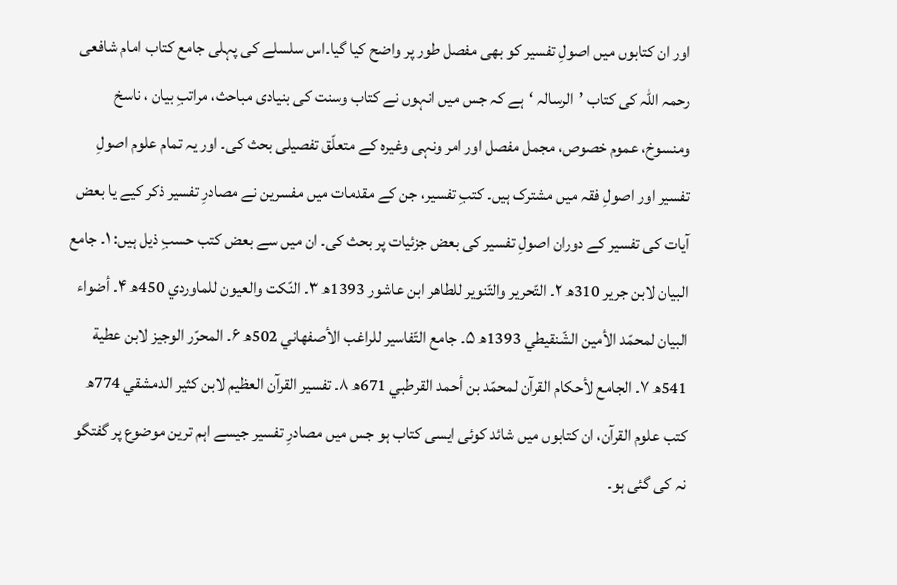اور ان کتابوں میں اصولِ تفسیر کو بھی مفصل طور پر واضح کیا گیا۔اس سلسلے کی پہلی جامع کتاب امام شافعی رحمہ اللہ کی کتاب ’الرسالہ ‘ہے کہ جس میں انہوں نے کتاب وسنت کی بنیادی مباحث، مراتبِ بیان ، ناسخ ومنسوخ، عموم خصوص، مجمل مفصل اور امر ونہی وغیرہ کے متعلّق تفصیلی بحث کی۔ اور یہ تمام علوم اصولِ تفسیر اور اصولِ فقہ میں مشترک ہیں۔ کتبِ تفسیر، جن کے مقدمات میں مفسرین نے مصادرِ تفسیر ذکر کیے یا بعض آیات کی تفسیر کے دوران اصولِ تفسیر کی بعض جزئیات پر بحث کی۔ ان میں سے بعض کتب حسبِ ذیل ہیں: ۱۔ جامع البیان لابن جرير 310ھ ۲۔ التّحریر والتّنویر للطاهر ابن عاشور 1393ھ ۳۔ النّكت والعيون للماوردي 450ھ ۴۔ أضواء البیان لمحمّد الأمين الشّنقیطي 1393ھ ۵۔ جامع التّفاسير للراغب الأصفهاني 502ھ ۶۔ المحرّر الوجيز لابن عطية 541ھ ۷۔ الجامع لأحکام القرآن لمحمّد بن أحمد القرطبي 671ھ ۸۔ تفسیر القرآن العظیم لابن کثیر الدمشقي 774ھ کتب علوم القرآن، ان کتابوں میں شائد کوئی ایسی کتاب ہو جس میں مصادرِ تفسیر جیسے اہم ترین موضوع پر گفتگو نہ کی گئی ہو۔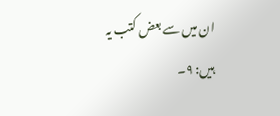ان میں سے بعض کتب یہ ہیں: ۹۔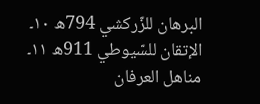البرهان للزّركشي 794ھ ۱۰۔ الإتقان للسّيوطي 911ھ ۱۱۔ مناهل العرفان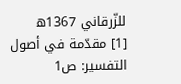للزّرقاني 1367ھ
[1] مقدّمة في أصول التفسير: ص1